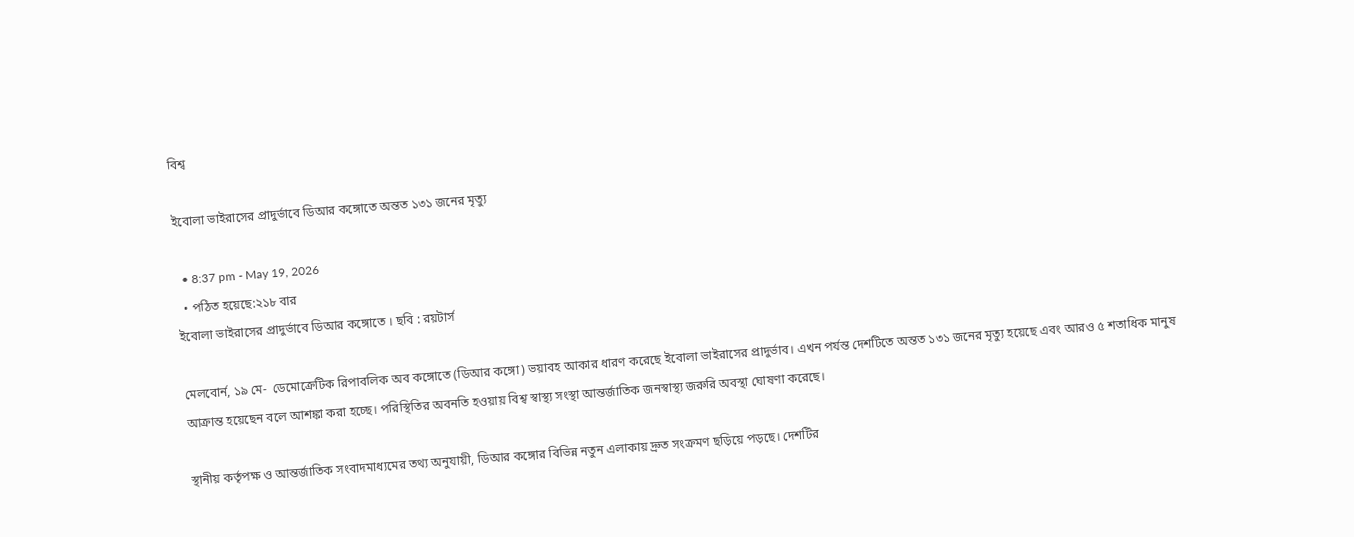বিশ্ব

ইবোলা ভাইরাসের প্রাদুর্ভাবে ডিআর কঙ্গোতে অন্তত ১৩১ জনের মৃত্যু

  • 8:37 pm - May 19, 2026
  • পঠিত হয়েছে:২১৮ বার
ইবোলা ভাইরাসের প্রাদুর্ভাবে ডিআর কঙ্গোতে । ছবি : রয়টার্স

মেলবোর্ন, ১৯ মে-  ডেমোক্রেটিক রিপাবলিক অব কঙ্গোতে (ডিআর কঙ্গো) ভয়াবহ আকার ধারণ করেছে ইবোলা ভাইরাসের প্রাদুর্ভাব। এখন পর্যন্ত দেশটিতে অন্তত ১৩১ জনের মৃত্যু হয়েছে এবং আরও ৫ শতাধিক মানুষ আক্রান্ত হয়েছেন বলে আশঙ্কা করা হচ্ছে। পরিস্থিতির অবনতি হওয়ায় বিশ্ব স্বাস্থ্য সংস্থা আন্তর্জাতিক জনস্বাস্থ্য জরুরি অবস্থা ঘোষণা করেছে।

স্থানীয় কর্তৃপক্ষ ও আন্তর্জাতিক সংবাদমাধ্যমের তথ্য অনুযায়ী, ডিআর কঙ্গোর বিভিন্ন নতুন এলাকায় দ্রুত সংক্রমণ ছড়িয়ে পড়ছে। দেশটির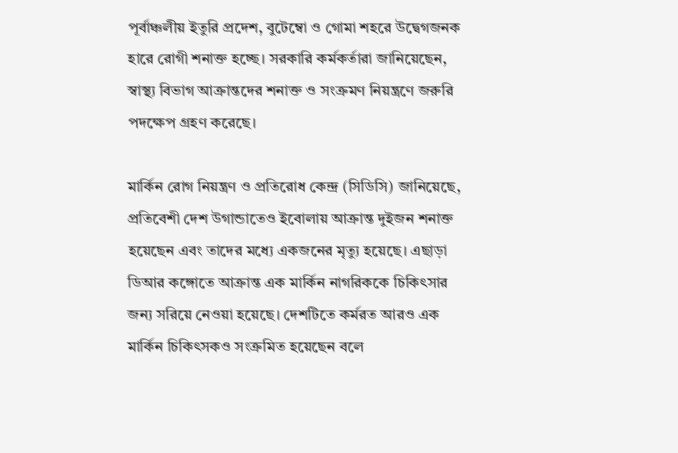পূর্বাঞ্চলীয় ইতুরি প্রদেশ, বুটেম্বো ও গোমা শহরে উদ্বেগজনক হারে রোগী শনাক্ত হচ্ছে। সরকারি কর্মকর্তারা জানিয়েছেন, স্বাস্থ্য বিভাগ আক্রান্তদের শনাক্ত ও সংক্রমণ নিয়ন্ত্রণে জরুরি পদক্ষেপ গ্রহণ করেছে।

মার্কিন রোগ নিয়ন্ত্রণ ও প্রতিরোধ কেন্দ্র (সিডিসি) জানিয়েছে, প্রতিবেশী দেশ উগান্ডাতেও ইবোলায় আক্রান্ত দুইজন শনাক্ত হয়েছেন এবং তাদের মধ্যে একজনের মৃত্যু হয়েছে। এছাড়া ডিআর কঙ্গোতে আক্রান্ত এক মার্কিন নাগরিককে চিকিৎসার জন্য সরিয়ে নেওয়া হয়েছে। দেশটিতে কর্মরত আরও এক মার্কিন চিকিৎসকও সংক্রমিত হয়েছেন বলে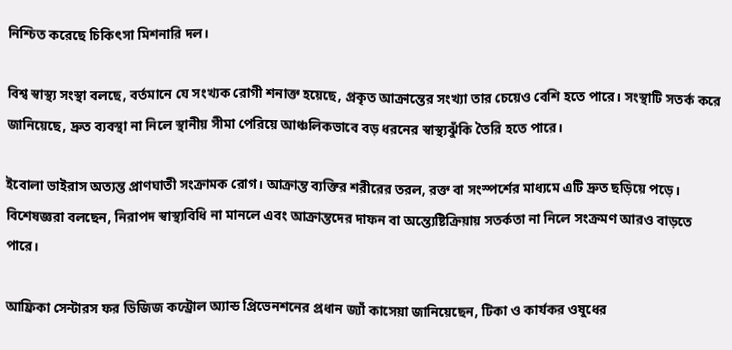নিশ্চিত করেছে চিকিৎসা মিশনারি দল।

বিশ্ব স্বাস্থ্য সংস্থা বলছে, বর্তমানে যে সংখ্যক রোগী শনাক্ত হয়েছে, প্রকৃত আক্রান্তের সংখ্যা তার চেয়েও বেশি হতে পারে। সংস্থাটি সতর্ক করে জানিয়েছে, দ্রুত ব্যবস্থা না নিলে স্থানীয় সীমা পেরিয়ে আঞ্চলিকভাবে বড় ধরনের স্বাস্থ্যঝুঁকি তৈরি হতে পারে।

ইবোলা ভাইরাস অত্যন্ত প্রাণঘাতী সংক্রামক রোগ। আক্রান্ত ব্যক্তির শরীরের তরল, রক্ত বা সংস্পর্শের মাধ্যমে এটি দ্রুত ছড়িয়ে পড়ে। বিশেষজ্ঞরা বলছেন, নিরাপদ স্বাস্থ্যবিধি না মানলে এবং আক্রান্তদের দাফন বা অন্ত্যেষ্টিক্রিয়ায় সতর্কতা না নিলে সংক্রমণ আরও বাড়তে পারে।

আফ্রিকা সেন্টারস ফর ডিজিজ কন্ট্রোল অ্যান্ড প্রিভেনশনের প্রধান জ্যাঁ কাসেয়া জানিয়েছেন, টিকা ও কার্যকর ওষুধের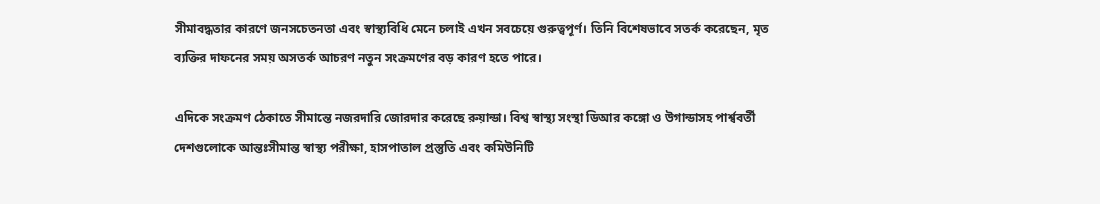সীমাবদ্ধতার কারণে জনসচেতনতা এবং স্বাস্থ্যবিধি মেনে চলাই এখন সবচেয়ে গুরুত্বপূর্ণ। তিনি বিশেষভাবে সতর্ক করেছেন, মৃত ব্যক্তির দাফনের সময় অসতর্ক আচরণ নতুন সংক্রমণের বড় কারণ হতে পারে।

এদিকে সংক্রমণ ঠেকাতে সীমান্তে নজরদারি জোরদার করেছে রুয়ান্ডা। বিশ্ব স্বাস্থ্য সংস্থা ডিআর কঙ্গো ও উগান্ডাসহ পার্শ্ববর্তী দেশগুলোকে আন্তঃসীমান্ত স্বাস্থ্য পরীক্ষা, হাসপাতাল প্রস্তুতি এবং কমিউনিটি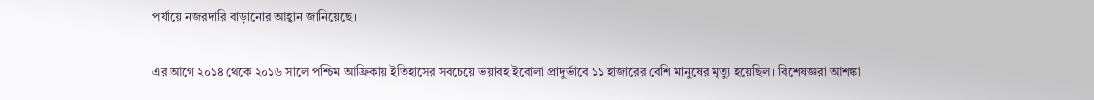পর্যায়ে নজরদারি বাড়ানোর আহ্বান জানিয়েছে।

এর আগে ২০১৪ থেকে ২০১৬ সালে পশ্চিম আফ্রিকায় ইতিহাসের সবচেয়ে ভয়াবহ ইবোলা প্রাদুর্ভাবে ১১ হাজারের বেশি মানুষের মৃত্যু হয়েছিল। বিশেষজ্ঞরা আশঙ্কা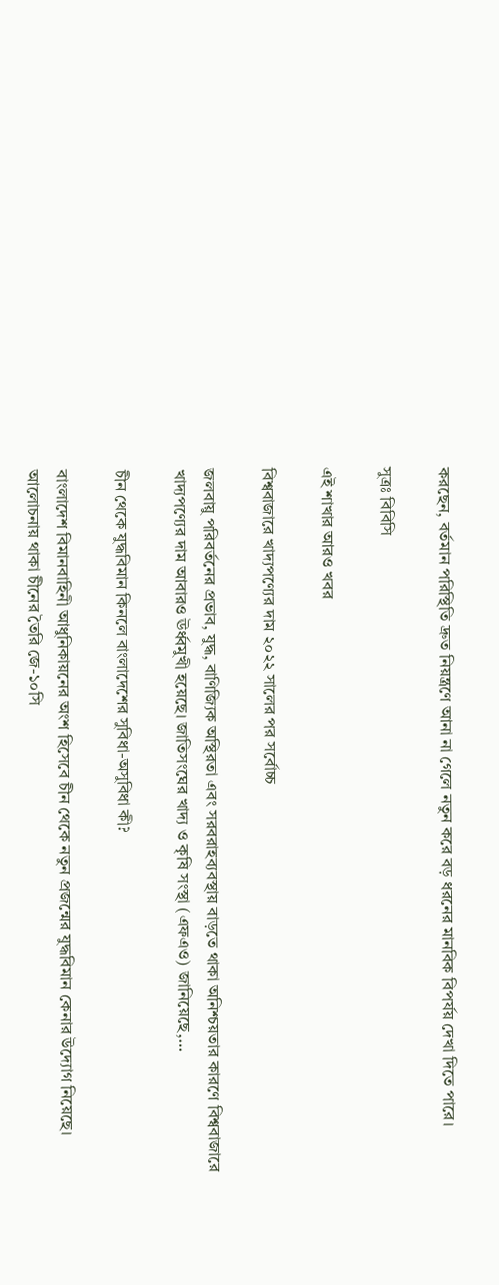করছেন, বর্তমান পরিস্থিতি দ্রুত নিয়ন্ত্রণে আনা না গেলে নতুন করে বড় ধরনের মানবিক বিপর্যয় দেখা দিতে পারে।

সুত্রঃ বিবিসি

এই শাখার আরও খবর

বিশ্ববাজারে খাদ্যপণ্যের দাম ২০২২ সালের পর সর্বোচ্চ

জলবায়ু পরিবর্তনের প্রভাব, যুদ্ধ, বাণিজ্যিক অস্থিরতা এবং সরবরাহব্যবস্থায় বাড়তে থাকা অনিশ্চয়তার কারণে বিশ্ববাজারে খাদ্যপণ্যের দাম আবারও ঊর্ধ্বমুখী হয়েছে। জাতিসংঘের খাদ্য ও কৃষি সংস্থা (এফএও) জানিয়েছে,…

চীন থেকে যুদ্ধবিমান কিনলে বাংলাদেশের সুবিধা-অসুবিধা কী?

বাংলাদেশ বিমানবাহিনী আধুনিকায়নের অংশ হিসেবে চীন থেকে নতুন প্রজন্মের যুদ্ধবিমান কেনার উদ্যোগ নিয়েছে। আলোচনায় থাকা চীনের তৈরি জে-১০সি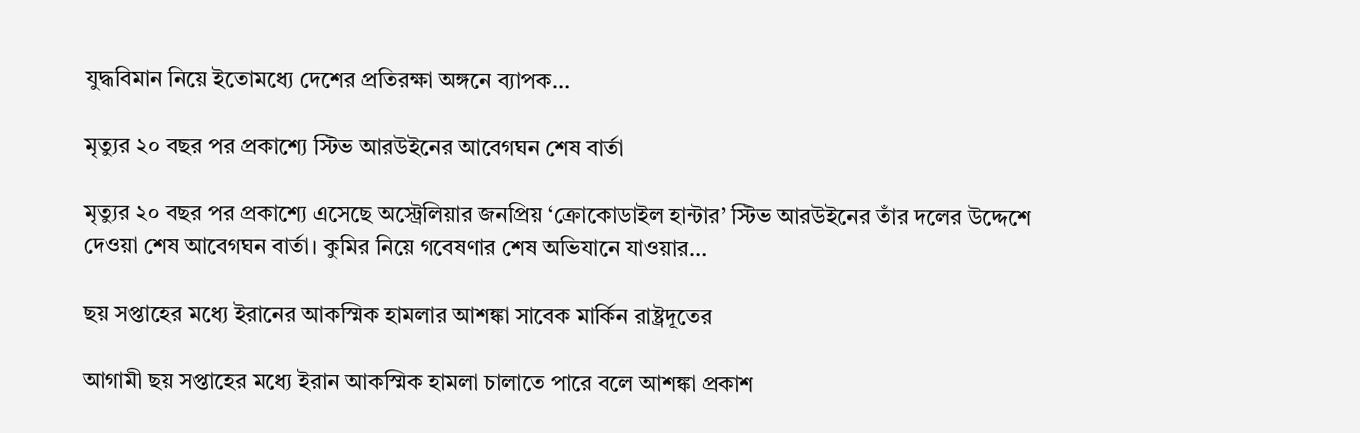যুদ্ধবিমান নিয়ে ইতোমধ্যে দেশের প্রতিরক্ষা অঙ্গনে ব্যাপক…

মৃত্যুর ২০ বছর পর প্রকাশ্যে স্টিভ আরউইনের আবেগঘন শেষ বার্তা

মৃত্যুর ২০ বছর পর প্রকাশ্যে এসেছে অস্ট্রেলিয়ার জনপ্রিয় ‘ক্রোকোডাইল হান্টার’ স্টিভ আরউইনের তাঁর দলের উদ্দেশে দেওয়া শেষ আবেগঘন বার্তা। কুমির নিয়ে গবেষণার শেষ অভিযানে যাওয়ার…

ছয় সপ্তাহের মধ্যে ইরানের আকস্মিক হামলার আশঙ্কা সাবেক মার্কিন রাষ্ট্রদূতের

আগামী ছয় সপ্তাহের মধ্যে ইরান আকস্মিক হামলা চালাতে পারে বলে আশঙ্কা প্রকাশ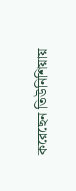করেছেন তিউনিশিয়ায়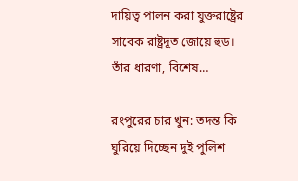দায়িত্ব পালন করা যুক্তরাষ্ট্রের সাবেক রাষ্ট্রদূত জোয়ে হুড। তাঁর ধারণা, বিশেষ…

রংপুরের চার খুন: তদন্ত কি ঘুরিয়ে দিচ্ছেন দুই পুলিশ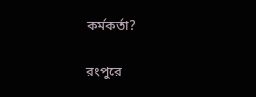কর্মকর্তা?

রংপুরে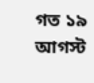গত ১৯ আগস্ট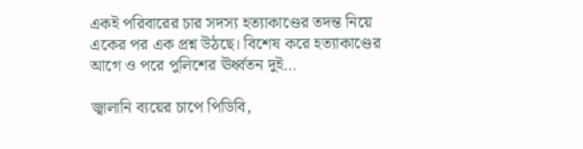একই পরিবারের চার সদস্য হত্যাকাণ্ডের তদন্ত নিয়ে একের পর এক প্রশ্ন উঠছে। বিশেষ করে হত্যাকাণ্ডের আগে ও পরে পুলিশের ঊর্ধ্বতন দুই…

জ্বালানি ব্যয়ের চাপে পিডিবি,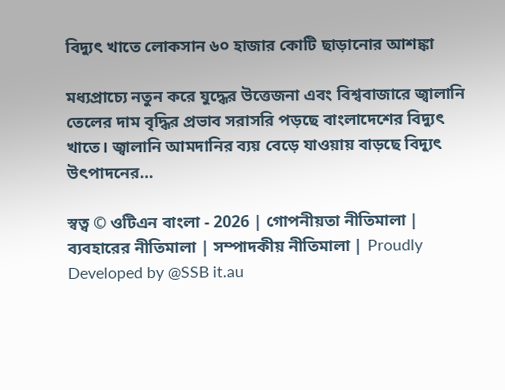বিদ্যুৎ খাতে লোকসান ৬০ হাজার কোটি ছাড়ানোর আশঙ্কা

মধ্যপ্রাচ্যে নতুন করে যুদ্ধের উত্তেজনা এবং বিশ্ববাজারে জ্বালানি তেলের দাম বৃদ্ধির প্রভাব সরাসরি পড়ছে বাংলাদেশের বিদ্যুৎ খাতে। জ্বালানি আমদানির ব্যয় বেড়ে যাওয়ায় বাড়ছে বিদ্যুৎ উৎপাদনের…

স্বত্ব © ওটিএন বাংলা - 2026 | গোপনীয়তা নীতিমালা | ব্যবহারের নীতিমালা | সম্পাদকীয় নীতিমালা | Proudly Developed by @SSB it.au